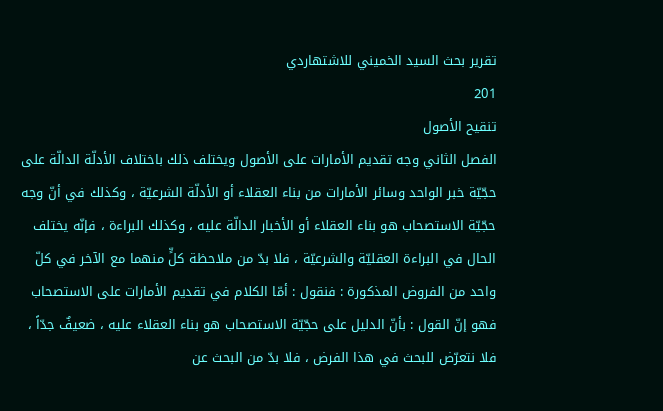تقرير بحث السيد الخميني للاشتهاردي
201
تنقيح الأصول
الفصل الثاني وجه تقديم الأمارات على الأصول ويختلف ذلك باختلاف الأدلّة الدالّة على حجّيّة خبر الواحد وسائر الأمارات من بناء العقلاء أو الأدلّة الشرعيّة ، وكذلك في أنّ وجه حجّيّة الاستصحاب هو بناء العقلاء أو الأخبار الدالّة عليه ، وكذلك البراءة ، فإنّه يختلف الحال في البراءة العقليّة والشرعيّة ، فلا بدّ من ملاحظة كلٍّ منهما مع الآخر في كلّ واحد من الفروض المذكورة : فنقول : أمّا الكلام في تقديم الأمارات على الاستصحاب فهو إنّ القول : بأنّ الدليل على حجّيّة الاستصحاب هو بناء العقلاء عليه ، ضعيفٌ جدّاً ، فلا نتعرّض للبحث في هذا الفرض ، فلا بدّ من البحث عن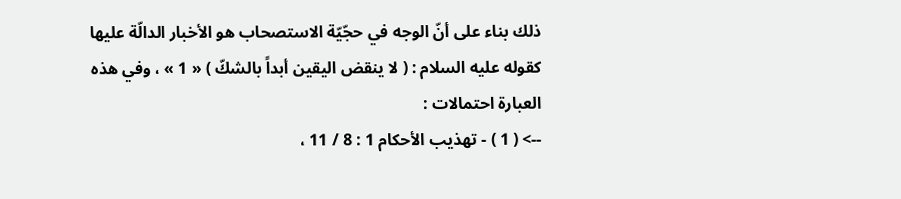ذلك بناء على أنّ الوجه في حجّيّة الاستصحاب هو الأخبار الدالّة عليها كقوله عليه السلام : ( لا ينقض اليقين أبداً بالشكّ ) « 1 » ، وفي هذه العبارة احتمالات :
--> ( 1 ) - تهذيب الأحكام 1 : 8 / 11 ،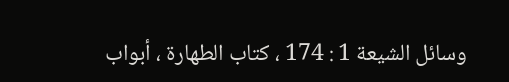وسائل الشيعة 1 : 174 ، كتاب الطهارة ، أبواب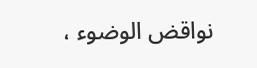نواقض الوضوء ،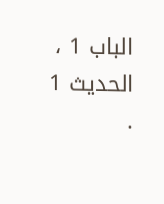الباب 1 ، الحديث 1 .